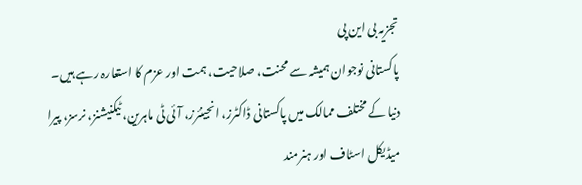تجزیہ بی این پی
پاکستانی نوجوان ہمیشہ سے محنت، صلاحیت، ہمت اور عزم کا استعارہ رہے ہیں۔ دنیا کے مختلف ممالک میں پاکستانی ڈاکٹرز، انجینئرز، آئی ٹی ماہرین، ٹیکنیشنز، نرسز، پیرا میڈیکل اسٹاف اور ہنرمند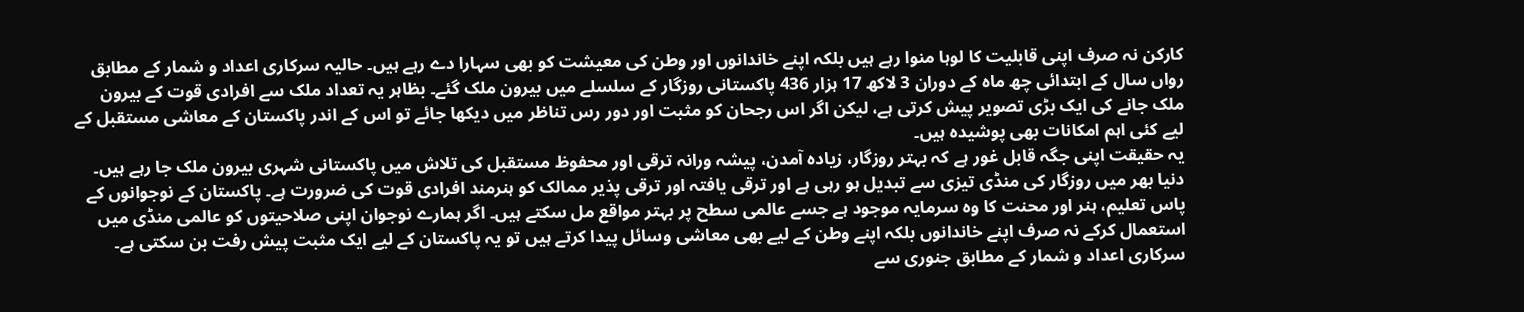کارکن نہ صرف اپنی قابلیت کا لوہا منوا رہے ہیں بلکہ اپنے خاندانوں اور وطن کی معیشت کو بھی سہارا دے رہے ہیں۔ حالیہ سرکاری اعداد و شمار کے مطابق رواں سال کے ابتدائی چھ ماہ کے دوران 3 لاکھ 17 ہزار 436 پاکستانی روزگار کے سلسلے میں بیرون ملک گئے۔ بظاہر یہ تعداد ملک سے افرادی قوت کے بیرون ملک جانے کی ایک بڑی تصویر پیش کرتی ہے، لیکن اگر اس رجحان کو مثبت اور دور رس تناظر میں دیکھا جائے تو اس کے اندر پاکستان کے معاشی مستقبل کے لیے کئی اہم امکانات بھی پوشیدہ ہیں۔
یہ حقیقت اپنی جگہ قابل غور ہے کہ بہتر روزگار، زیادہ آمدن، پیشہ ورانہ ترقی اور محفوظ مستقبل کی تلاش میں پاکستانی شہری بیرون ملک جا رہے ہیں۔ دنیا بھر میں روزگار کی منڈی تیزی سے تبدیل ہو رہی ہے اور ترقی یافتہ اور ترقی پذیر ممالک کو ہنرمند افرادی قوت کی ضرورت ہے۔ پاکستان کے نوجوانوں کے پاس تعلیم، ہنر اور محنت کا وہ سرمایہ موجود ہے جسے عالمی سطح پر بہتر مواقع مل سکتے ہیں۔ اگر ہمارے نوجوان اپنی صلاحیتوں کو عالمی منڈی میں استعمال کرکے نہ صرف اپنے خاندانوں بلکہ اپنے وطن کے لیے بھی معاشی وسائل پیدا کرتے ہیں تو یہ پاکستان کے لیے ایک مثبت پیش رفت بن سکتی ہے۔
سرکاری اعداد و شمار کے مطابق جنوری سے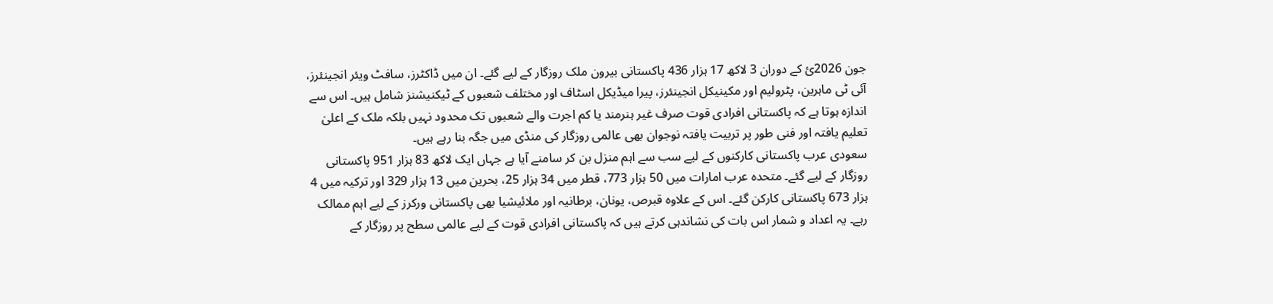جون 2026ئ کے دوران 3 لاکھ 17 ہزار 436 پاکستانی بیرون ملک روزگار کے لیے گئے۔ ان میں ڈاکٹرز، سافٹ ویئر انجینئرز، آئی ٹی ماہرین، پٹرولیم اور مکینیکل انجینئرز، پیرا میڈیکل اسٹاف اور مختلف شعبوں کے ٹیکنیشنز شامل ہیں۔ اس سے اندازہ ہوتا ہے کہ پاکستانی افرادی قوت صرف غیر ہنرمند یا کم اجرت والے شعبوں تک محدود نہیں بلکہ ملک کے اعلیٰ تعلیم یافتہ اور فنی طور پر تربیت یافتہ نوجوان بھی عالمی روزگار کی منڈی میں جگہ بنا رہے ہیں۔
سعودی عرب پاکستانی کارکنوں کے لیے سب سے اہم منزل بن کر سامنے آیا ہے جہاں ایک لاکھ 83 ہزار 951 پاکستانی روزگار کے لیے گئے۔ متحدہ عرب امارات میں 50 ہزار 773، قطر میں 34 ہزار 25، بحرین میں 13 ہزار 329 اور ترکیہ میں 4 ہزار 673 پاکستانی کارکن گئے۔ اس کے علاوہ قبرص، یونان، برطانیہ اور ملائیشیا بھی پاکستانی ورکرز کے لیے اہم ممالک رہے۔ یہ اعداد و شمار اس بات کی نشاندہی کرتے ہیں کہ پاکستانی افرادی قوت کے لیے عالمی سطح پر روزگار کے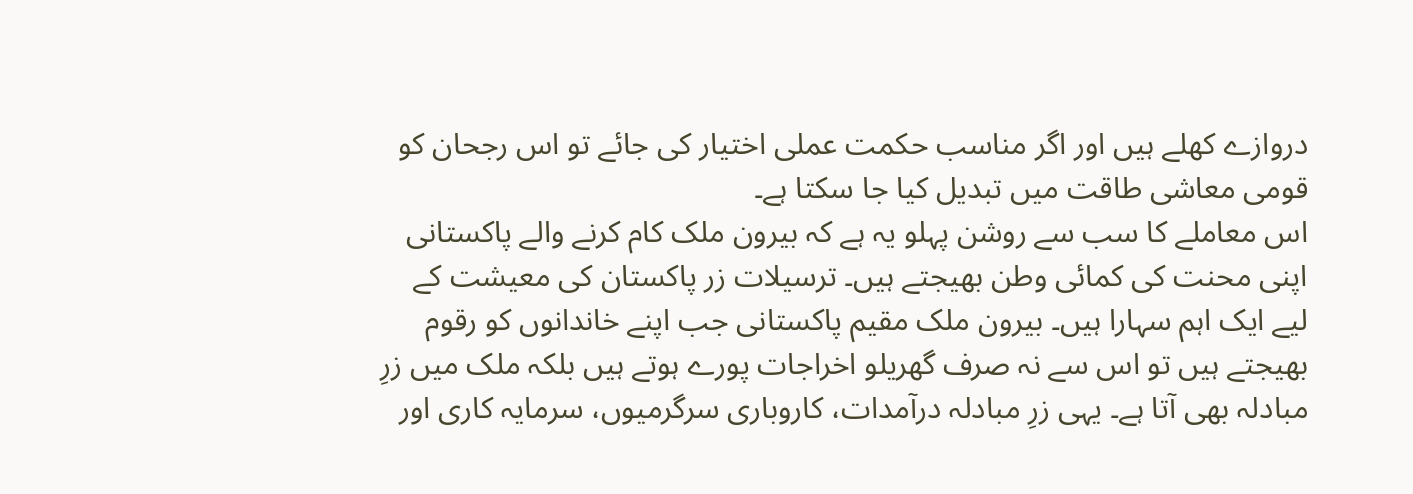دروازے کھلے ہیں اور اگر مناسب حکمت عملی اختیار کی جائے تو اس رجحان کو قومی معاشی طاقت میں تبدیل کیا جا سکتا ہے۔
اس معاملے کا سب سے روشن پہلو یہ ہے کہ بیرون ملک کام کرنے والے پاکستانی اپنی محنت کی کمائی وطن بھیجتے ہیں۔ ترسیلات زر پاکستان کی معیشت کے لیے ایک اہم سہارا ہیں۔ بیرون ملک مقیم پاکستانی جب اپنے خاندانوں کو رقوم بھیجتے ہیں تو اس سے نہ صرف گھریلو اخراجات پورے ہوتے ہیں بلکہ ملک میں زرِ مبادلہ بھی آتا ہے۔ یہی زرِ مبادلہ درآمدات، کاروباری سرگرمیوں، سرمایہ کاری اور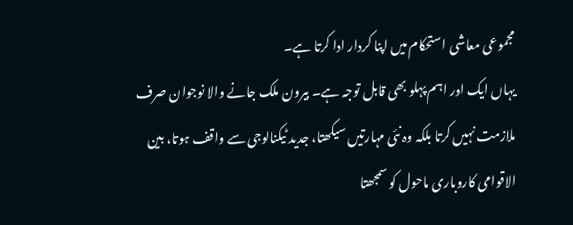مجموعی معاشی استحکام میں اپنا کردار ادا کرتا ہے۔
یہاں ایک اور اہم پہلو بھی قابل توجہ ہے۔ بیرون ملک جانے والا نوجوان صرف ملازمت نہیں کرتا بلکہ وہ نئی مہارتیں سیکھتا، جدید ٹیکنالوجی سے واقف ہوتا، بین الاقوامی کاروباری ماحول کو سمجھتا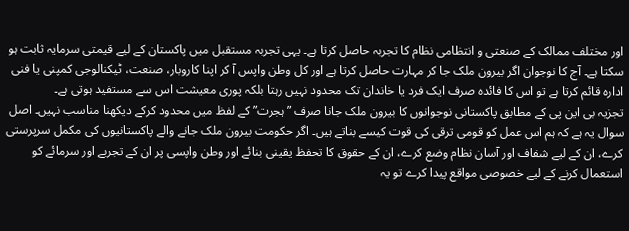اور مختلف ممالک کے صنعتی و انتظامی نظام کا تجربہ حاصل کرتا ہے۔ یہی تجربہ مستقبل میں پاکستان کے لیے قیمتی سرمایہ ثابت ہو سکتا ہے۔ آج کا نوجوان اگر بیرون ملک جا کر مہارت حاصل کرتا ہے اور کل وطن واپس آ کر اپنا کاروبار، صنعت، ٹیکنالوجی کمپنی یا فنی ادارہ قائم کرتا ہے تو اس کا فائدہ صرف ایک فرد یا خاندان تک محدود نہیں رہتا بلکہ پوری معیشت اس سے مستفید ہوتی ہے۔
تجزیہ بی این پی کے مطابق پاکستانی نوجوانوں کا بیرون ملک جانا صرف ”ہجرت” کے لفظ میں محدود کرکے دیکھنا مناسب نہیں۔ اصل سوال یہ ہے کہ ہم اس عمل کو قومی ترقی کی قوت کیسے بناتے ہیں۔ اگر حکومت بیرون ملک جانے والے پاکستانیوں کی مکمل سرپرستی کرے، ان کے لیے شفاف اور آسان نظام وضع کرے، ان کے حقوق کا تحفظ یقینی بنائے اور وطن واپسی پر ان کے تجربے اور سرمائے کو استعمال کرنے کے لیے خصوصی مواقع پیدا کرے تو یہ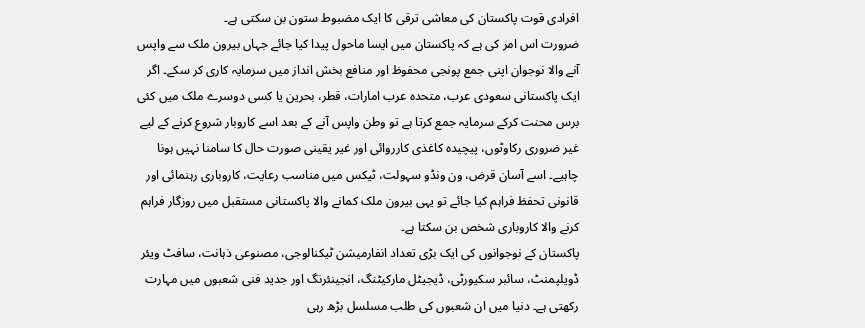افرادی قوت پاکستان کی معاشی ترقی کا ایک مضبوط ستون بن سکتی ہے۔
ضرورت اس امر کی ہے کہ پاکستان میں ایسا ماحول پیدا کیا جائے جہاں بیرون ملک سے واپس آنے والا نوجوان اپنی جمع پونجی محفوظ اور منافع بخش انداز میں سرمایہ کاری کر سکے۔ اگر ایک پاکستانی سعودی عرب، متحدہ عرب امارات، قطر، بحرین یا کسی دوسرے ملک میں کئی برس محنت کرکے سرمایہ جمع کرتا ہے تو وطن واپس آنے کے بعد اسے کاروبار شروع کرنے کے لیے غیر ضروری رکاوٹوں، پیچیدہ کاغذی کارروائی اور غیر یقینی صورت حال کا سامنا نہیں ہونا چاہیے۔ اسے آسان قرض، ون ونڈو سہولت، ٹیکس میں مناسب رعایت، کاروباری رہنمائی اور قانونی تحفظ فراہم کیا جائے تو یہی بیرون ملک کمانے والا پاکستانی مستقبل میں روزگار فراہم کرنے والا کاروباری شخص بن سکتا ہے۔
پاکستان کے نوجوانوں کی ایک بڑی تعداد انفارمیشن ٹیکنالوجی، مصنوعی ذہانت، سافٹ ویئر ڈویلپمنٹ، سائبر سکیورٹی، ڈیجیٹل مارکیٹنگ، انجینئرنگ اور جدید فنی شعبوں میں مہارت رکھتی ہے۔ دنیا میں ان شعبوں کی طلب مسلسل بڑھ رہی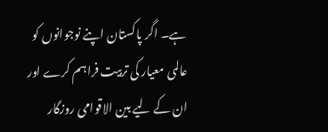ہے۔ اگر پاکستان اپنے نوجوانوں کو عالمی معیار کی تربیت فراہم کرے اور ان کے لیے بین الاقوامی روزگار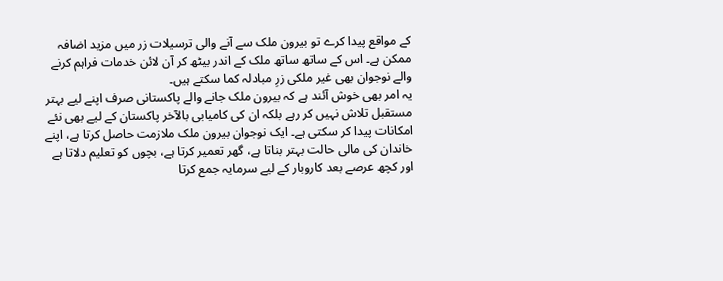کے مواقع پیدا کرے تو بیرون ملک سے آنے والی ترسیلات زر میں مزید اضافہ ممکن ہے۔ اس کے ساتھ ساتھ ملک کے اندر بیٹھ کر آن لائن خدمات فراہم کرنے والے نوجوان بھی غیر ملکی زرِ مبادلہ کما سکتے ہیں۔
یہ امر بھی خوش آئند ہے کہ بیرون ملک جانے والے پاکستانی صرف اپنے لیے بہتر مستقبل تلاش نہیں کر رہے بلکہ ان کی کامیابی بالآخر پاکستان کے لیے بھی نئے امکانات پیدا کر سکتی ہے۔ ایک نوجوان بیرون ملک ملازمت حاصل کرتا ہے، اپنے خاندان کی مالی حالت بہتر بناتا ہے، گھر تعمیر کرتا ہے، بچوں کو تعلیم دلاتا ہے اور کچھ عرصے بعد کاروبار کے لیے سرمایہ جمع کرتا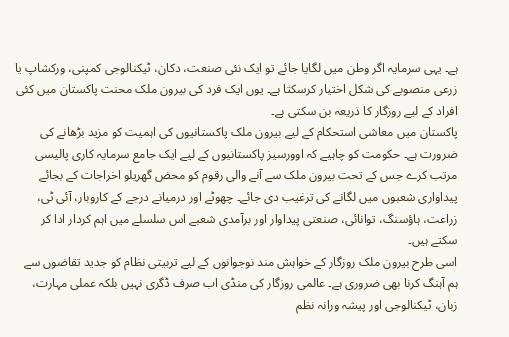ہے۔ یہی سرمایہ اگر وطن میں لگایا جائے تو ایک نئی صنعت، دکان، ٹیکنالوجی کمپنی، ورکشاپ یا زرعی منصوبے کی شکل اختیار کرسکتا ہے۔ یوں ایک فرد کی بیرون ملک محنت پاکستان میں کئی افراد کے لیے روزگار کا ذریعہ بن سکتی ہے۔
پاکستان میں معاشی استحکام کے لیے بیرون ملک پاکستانیوں کی اہمیت کو مزید بڑھانے کی ضرورت ہے۔ حکومت کو چاہیے کہ اوورسیز پاکستانیوں کے لیے ایک جامع سرمایہ کاری پالیسی مرتب کرے جس کے تحت بیرون ملک سے آنے والی رقوم کو محض گھریلو اخراجات کے بجائے پیداواری شعبوں میں لگانے کی ترغیب دی جائے۔ چھوٹے اور درمیانے درجے کے کاروبار، آئی ٹی، زراعت، ہاؤسنگ، توانائی، صنعتی پیداوار اور برآمدی شعبے اس سلسلے میں اہم کردار ادا کر سکتے ہیں۔
اسی طرح بیرون ملک روزگار کے خواہش مند نوجوانوں کے لیے تربیتی نظام کو جدید تقاضوں سے ہم آہنگ کرنا بھی ضروری ہے۔ عالمی روزگار کی منڈی اب صرف ڈگری نہیں بلکہ عملی مہارت، زبان، ٹیکنالوجی اور پیشہ ورانہ نظم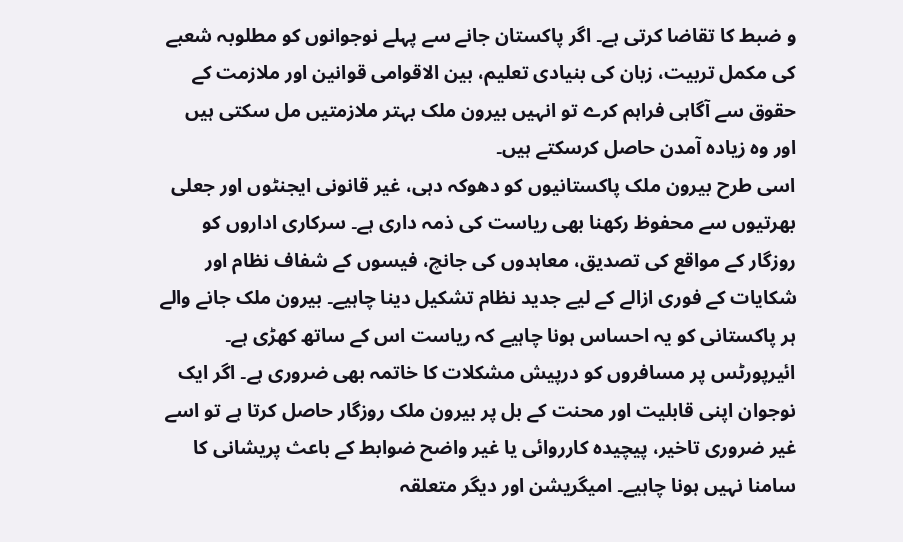و ضبط کا تقاضا کرتی ہے۔ اگر پاکستان جانے سے پہلے نوجوانوں کو مطلوبہ شعبے کی مکمل تربیت، زبان کی بنیادی تعلیم، بین الاقوامی قوانین اور ملازمت کے حقوق سے آگاہی فراہم کرے تو انہیں بیرون ملک بہتر ملازمتیں مل سکتی ہیں اور وہ زیادہ آمدن حاصل کرسکتے ہیں۔
اسی طرح بیرون ملک پاکستانیوں کو دھوکہ دہی، غیر قانونی ایجنٹوں اور جعلی بھرتیوں سے محفوظ رکھنا بھی ریاست کی ذمہ داری ہے۔ سرکاری اداروں کو روزگار کے مواقع کی تصدیق، معاہدوں کی جانچ، فیسوں کے شفاف نظام اور شکایات کے فوری ازالے کے لیے جدید نظام تشکیل دینا چاہیے۔ بیرون ملک جانے والے ہر پاکستانی کو یہ احساس ہونا چاہیے کہ ریاست اس کے ساتھ کھڑی ہے۔
ائیرپورٹس پر مسافروں کو درپیش مشکلات کا خاتمہ بھی ضروری ہے۔ اگر ایک نوجوان اپنی قابلیت اور محنت کے بل پر بیرون ملک روزگار حاصل کرتا ہے تو اسے غیر ضروری تاخیر، پیچیدہ کارروائی یا غیر واضح ضوابط کے باعث پریشانی کا سامنا نہیں ہونا چاہیے۔ امیگریشن اور دیگر متعلقہ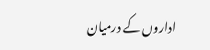اداروں کے درمیان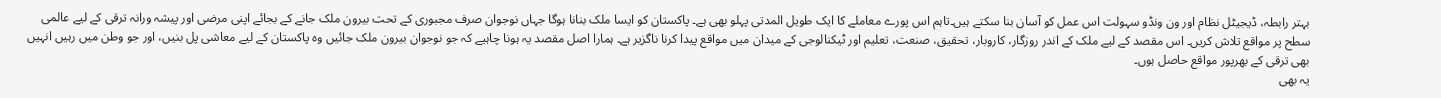بہتر رابطہ، ڈیجیٹل نظام اور ون ونڈو سہولت اس عمل کو آسان بنا سکتے ہیں۔تاہم اس پورے معاملے کا ایک طویل المدتی پہلو بھی ہے۔ پاکستان کو ایسا ملک بنانا ہوگا جہاں نوجوان صرف مجبوری کے تحت بیرون ملک جانے کے بجائے اپنی مرضی اور پیشہ ورانہ ترقی کے لیے عالمی سطح پر مواقع تلاش کریں۔ اس مقصد کے لیے ملک کے اندر روزگار، کاروبار، تحقیق، صنعت، تعلیم اور ٹیکنالوجی کے میدان میں مواقع پیدا کرنا ناگزیر ہے۔ ہمارا اصل مقصد یہ ہونا چاہیے کہ جو نوجوان بیرون ملک جائیں وہ پاکستان کے لیے معاشی پل بنیں، اور جو وطن میں رہیں انہیں بھی ترقی کے بھرپور مواقع حاصل ہوں۔
یہ بھی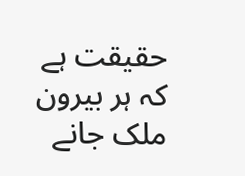حقیقت ہے کہ ہر بیرون ملک جانے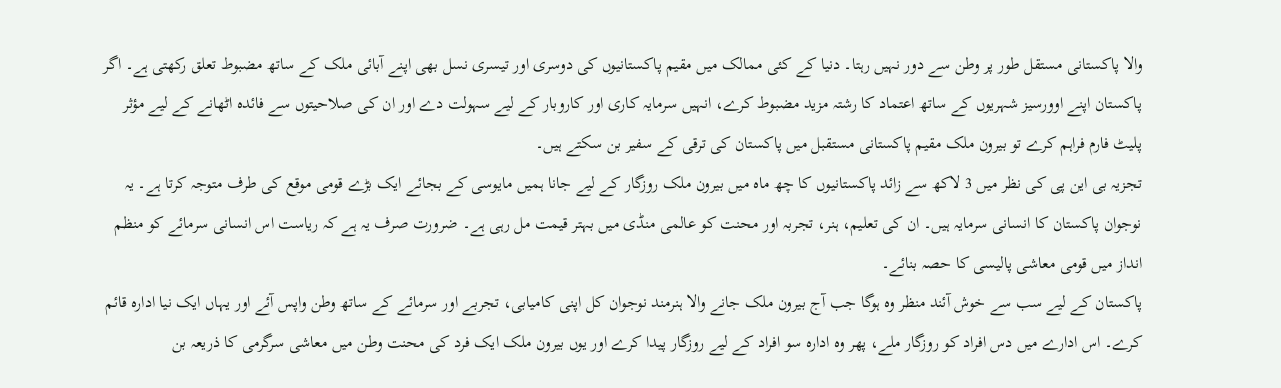والا پاکستانی مستقل طور پر وطن سے دور نہیں رہتا۔ دنیا کے کئی ممالک میں مقیم پاکستانیوں کی دوسری اور تیسری نسل بھی اپنے آبائی ملک کے ساتھ مضبوط تعلق رکھتی ہے۔ اگر پاکستان اپنے اوورسیز شہریوں کے ساتھ اعتماد کا رشتہ مزید مضبوط کرے، انہیں سرمایہ کاری اور کاروبار کے لیے سہولت دے اور ان کی صلاحیتوں سے فائدہ اٹھانے کے لیے مؤثر پلیٹ فارم فراہم کرے تو بیرون ملک مقیم پاکستانی مستقبل میں پاکستان کی ترقی کے سفیر بن سکتے ہیں۔
تجزیہ بی این پی کی نظر میں 3 لاکھ سے زائد پاکستانیوں کا چھ ماہ میں بیرون ملک روزگار کے لیے جانا ہمیں مایوسی کے بجائے ایک بڑے قومی موقع کی طرف متوجہ کرتا ہے۔ یہ نوجوان پاکستان کا انسانی سرمایہ ہیں۔ ان کی تعلیم، ہنر، تجربہ اور محنت کو عالمی منڈی میں بہتر قیمت مل رہی ہے۔ ضرورت صرف یہ ہے کہ ریاست اس انسانی سرمائے کو منظم انداز میں قومی معاشی پالیسی کا حصہ بنائے۔
پاکستان کے لیے سب سے خوش آئند منظر وہ ہوگا جب آج بیرون ملک جانے والا ہنرمند نوجوان کل اپنی کامیابی، تجربے اور سرمائے کے ساتھ وطن واپس آئے اور یہاں ایک نیا ادارہ قائم کرے۔ اس ادارے میں دس افراد کو روزگار ملے، پھر وہ ادارہ سو افراد کے لیے روزگار پیدا کرے اور یوں بیرون ملک ایک فرد کی محنت وطن میں معاشی سرگرمی کا ذریعہ بن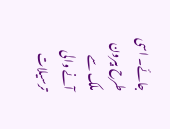جائے۔ اسی طرح بیرون ملک سے آنے والی ترسیلات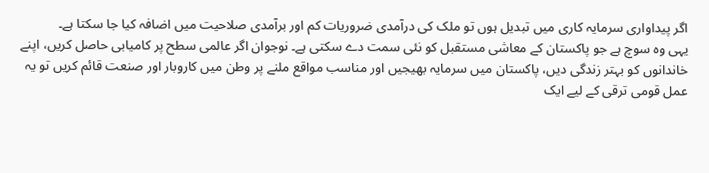اگر پیداواری سرمایہ کاری میں تبدیل ہوں تو ملک کی درآمدی ضروریات کم اور برآمدی صلاحیت میں اضافہ کیا جا سکتا ہے۔
یہی وہ سوچ ہے جو پاکستان کے معاشی مستقبل کو نئی سمت دے سکتی ہے۔ نوجوان اگر عالمی سطح پر کامیابی حاصل کریں، اپنے خاندانوں کو بہتر زندگی دیں، پاکستان میں سرمایہ بھیجیں اور مناسب مواقع ملنے پر وطن میں کاروبار اور صنعت قائم کریں تو یہ عمل قومی ترقی کے لیے ایک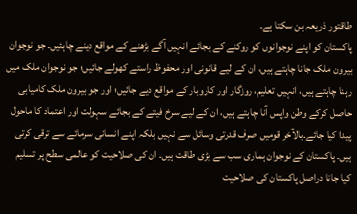طاقتور ذریعہ بن سکتا ہے۔
پاکستان کو اپنے نوجوانوں کو روکنے کے بجائے انہیں آگے بڑھنے کے مواقع دینے چاہئیں۔ جو نوجوان بیرون ملک جانا چاہتے ہیں، ان کے لیے قانونی اور محفوظ راستے کھولے جائیں؛ جو نوجوان ملک میں رہنا چاہتے ہیں، انہیں تعلیم، روزگار اور کاروبار کے مواقع دیے جائیں؛ اور جو بیرون ملک کامیابی حاصل کرکے وطن واپس آنا چاہتے ہیں، ان کے لیے سرخ فیتے کے بجائے سہولت اور اعتماد کا ماحول پیدا کیا جائے۔بالآخر قومیں صرف قدرتی وسائل سے نہیں بلکہ اپنے انسانی سرمائے سے ترقی کرتی ہیں۔ پاکستان کے نوجوان ہماری سب سے بڑی طاقت ہیں۔ ان کی صلاحیت کو عالمی سطح پر تسلیم کیا جانا دراصل پاکستان کی صلاحیت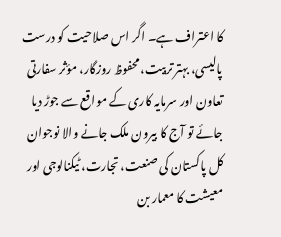کا اعتراف ہے۔ اگر اس صلاحیت کو درست پالیسی، بہتر تربیت، محفوظ روزگار، مؤثر سفارتی تعاون اور سرمایہ کاری کے مواقع سے جوڑ دیا جائے تو آج کا بیرون ملک جانے والا نوجوان کل پاکستان کی صنعت، تجارت، ٹیکنالوجی اور معیشت کا معمار بن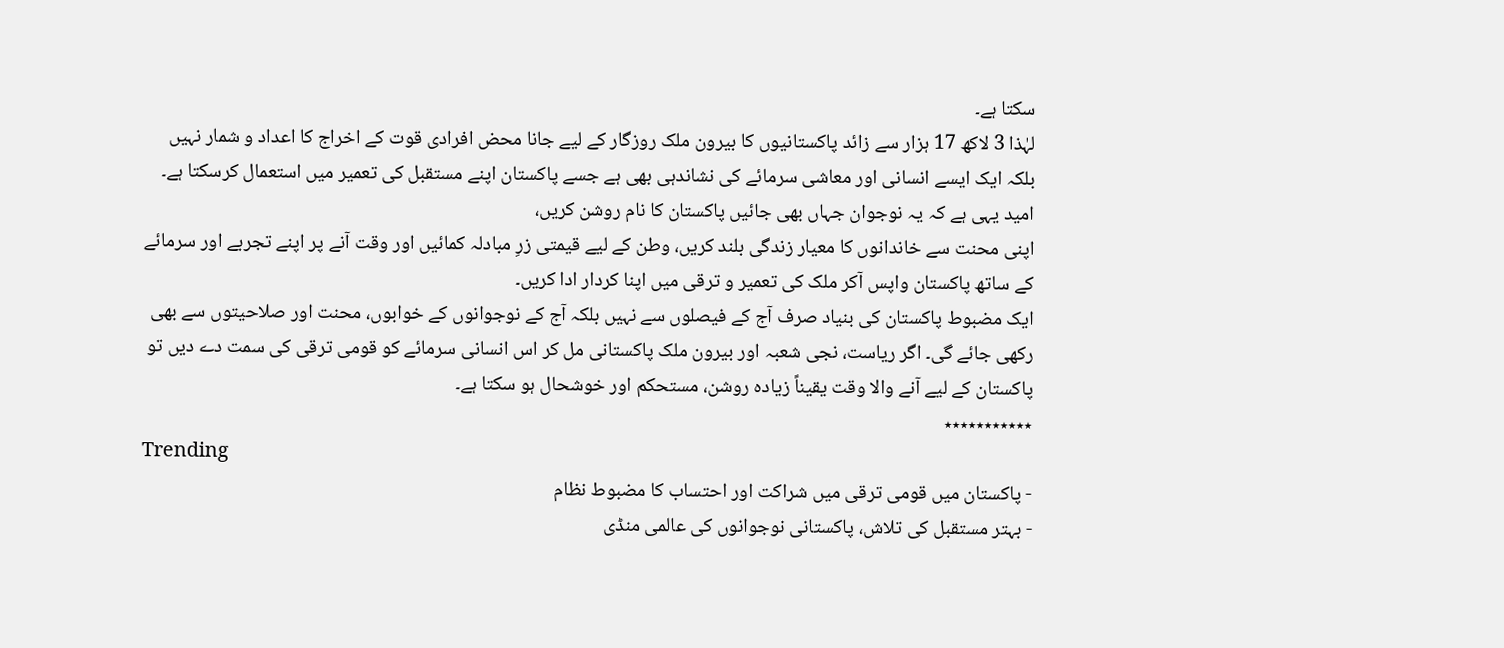سکتا ہے۔
لہٰذا 3 لاکھ 17 ہزار سے زائد پاکستانیوں کا بیرون ملک روزگار کے لیے جانا محض افرادی قوت کے اخراج کا اعداد و شمار نہیں بلکہ ایک ایسے انسانی اور معاشی سرمائے کی نشاندہی بھی ہے جسے پاکستان اپنے مستقبل کی تعمیر میں استعمال کرسکتا ہے۔ امید یہی ہے کہ یہ نوجوان جہاں بھی جائیں پاکستان کا نام روشن کریں،
اپنی محنت سے خاندانوں کا معیار زندگی بلند کریں، وطن کے لیے قیمتی زرِ مبادلہ کمائیں اور وقت آنے پر اپنے تجربے اور سرمائے کے ساتھ پاکستان واپس آکر ملک کی تعمیر و ترقی میں اپنا کردار ادا کریں۔
ایک مضبوط پاکستان کی بنیاد صرف آج کے فیصلوں سے نہیں بلکہ آج کے نوجوانوں کے خوابوں، محنت اور صلاحیتوں سے بھی رکھی جائے گی۔ اگر ریاست، نجی شعبہ اور بیرون ملک پاکستانی مل کر اس انسانی سرمائے کو قومی ترقی کی سمت دے دیں تو پاکستان کے لیے آنے والا وقت یقیناً زیادہ روشن، مستحکم اور خوشحال ہو سکتا ہے۔
٭٭٭٭٭٭٭٭٭٭٭
Trending
- پاکستان میں قومی ترقی میں شراکت اور احتساب کا مضبوط نظام
- بہتر مستقبل کی تلاش، پاکستانی نوجوانوں کی عالمی منڈی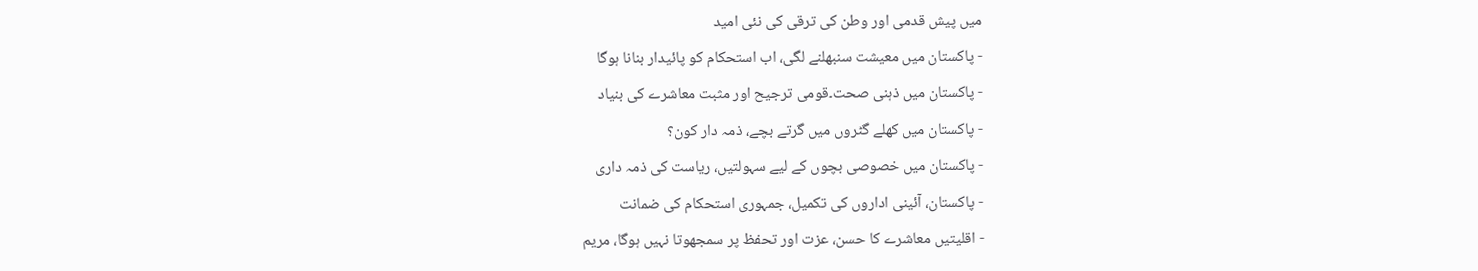میں پیش قدمی اور وطن کی ترقی کی نئی امید
- پاکستان میں معیشت سنبھلنے لگی، اب استحکام کو پائیدار بنانا ہوگا
- پاکستان میں ذہنی صحت۔قومی ترجیح اور مثبت معاشرے کی بنیاد
- پاکستان میں کھلے گٹروں میں گرتے بچے، ذمہ دار کون؟
- پاکستان میں خصوصی بچوں کے لیے سہولتیں، ریاست کی ذمہ داری
- پاکستان، آئینی اداروں کی تکمیل، جمہوری استحکام کی ضمانت
- اقلیتیں معاشرے کا حسن، عزت اور تحفظ پر سمجھوتا نہیں ہوگا، مریم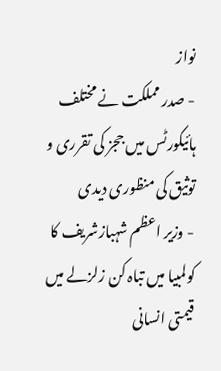نواز
- صدر مملکت نے مختلف ہائیکورٹس میں ججز کی تقرری و توثیق کی منظوری دیدی
- وزیر اعظم شہبازشریف کا کولمبیا میں تباہ کن زلزلے میں قیمتی انسانی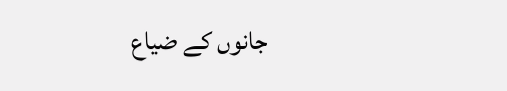جانوں کے ضیاع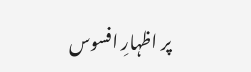پر اظہارِ افسوس